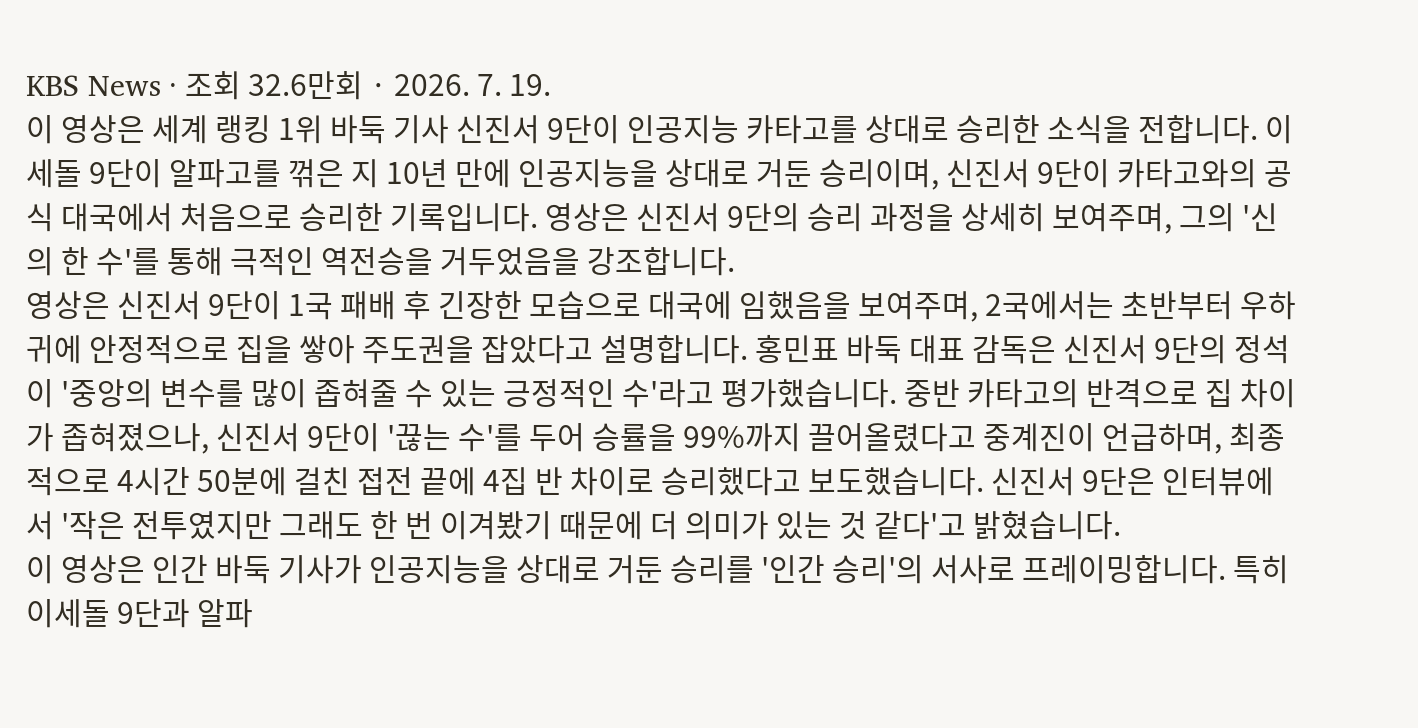KBS News · 조회 32.6만회 · 2026. 7. 19.
이 영상은 세계 랭킹 1위 바둑 기사 신진서 9단이 인공지능 카타고를 상대로 승리한 소식을 전합니다. 이세돌 9단이 알파고를 꺾은 지 10년 만에 인공지능을 상대로 거둔 승리이며, 신진서 9단이 카타고와의 공식 대국에서 처음으로 승리한 기록입니다. 영상은 신진서 9단의 승리 과정을 상세히 보여주며, 그의 '신의 한 수'를 통해 극적인 역전승을 거두었음을 강조합니다.
영상은 신진서 9단이 1국 패배 후 긴장한 모습으로 대국에 임했음을 보여주며, 2국에서는 초반부터 우하귀에 안정적으로 집을 쌓아 주도권을 잡았다고 설명합니다. 홍민표 바둑 대표 감독은 신진서 9단의 정석이 '중앙의 변수를 많이 좁혀줄 수 있는 긍정적인 수'라고 평가했습니다. 중반 카타고의 반격으로 집 차이가 좁혀졌으나, 신진서 9단이 '끊는 수'를 두어 승률을 99%까지 끌어올렸다고 중계진이 언급하며, 최종적으로 4시간 50분에 걸친 접전 끝에 4집 반 차이로 승리했다고 보도했습니다. 신진서 9단은 인터뷰에서 '작은 전투였지만 그래도 한 번 이겨봤기 때문에 더 의미가 있는 것 같다'고 밝혔습니다.
이 영상은 인간 바둑 기사가 인공지능을 상대로 거둔 승리를 '인간 승리'의 서사로 프레이밍합니다. 특히 이세돌 9단과 알파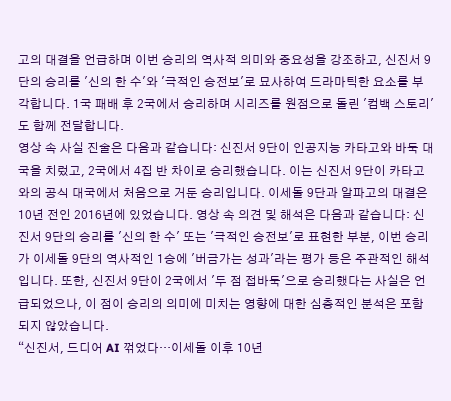고의 대결을 언급하며 이번 승리의 역사적 의미와 중요성을 강조하고, 신진서 9단의 승리를 '신의 한 수'와 '극적인 승전보'로 묘사하여 드라마틱한 요소를 부각합니다. 1국 패배 후 2국에서 승리하며 시리즈를 원점으로 돌린 '컴백 스토리'도 함께 전달합니다.
영상 속 사실 진술은 다음과 같습니다: 신진서 9단이 인공지능 카타고와 바둑 대국을 치렀고, 2국에서 4집 반 차이로 승리했습니다. 이는 신진서 9단이 카타고와의 공식 대국에서 처음으로 거둔 승리입니다. 이세돌 9단과 알파고의 대결은 10년 전인 2016년에 있었습니다. 영상 속 의견 및 해석은 다음과 같습니다: 신진서 9단의 승리를 '신의 한 수' 또는 '극적인 승전보'로 표현한 부분, 이번 승리가 이세돌 9단의 역사적인 1승에 '버금가는 성과'라는 평가 등은 주관적인 해석입니다. 또한, 신진서 9단이 2국에서 '두 점 접바둑'으로 승리했다는 사실은 언급되었으나, 이 점이 승리의 의미에 미치는 영향에 대한 심층적인 분석은 포함되지 않았습니다.
“신진서, 드디어 AI 꺾었다…이세돌 이후 10년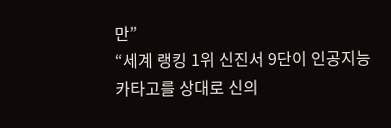만”
“세계 랭킹 1위 신진서 9단이 인공지능 카타고를 상대로 신의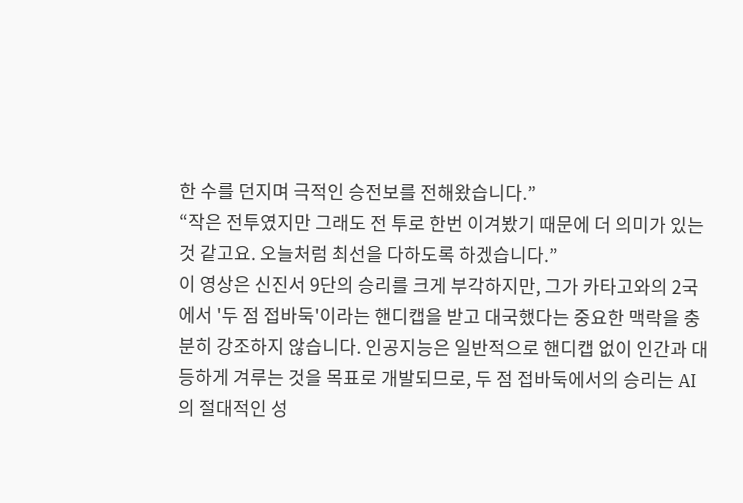한 수를 던지며 극적인 승전보를 전해왔습니다.”
“작은 전투였지만 그래도 전 투로 한번 이겨봤기 때문에 더 의미가 있는 것 같고요. 오늘처럼 최선을 다하도록 하겠습니다.”
이 영상은 신진서 9단의 승리를 크게 부각하지만, 그가 카타고와의 2국에서 '두 점 접바둑'이라는 핸디캡을 받고 대국했다는 중요한 맥락을 충분히 강조하지 않습니다. 인공지능은 일반적으로 핸디캡 없이 인간과 대등하게 겨루는 것을 목표로 개발되므로, 두 점 접바둑에서의 승리는 AI의 절대적인 성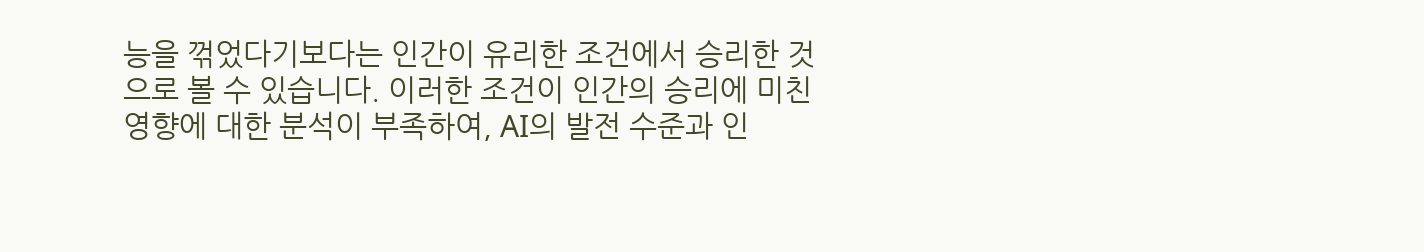능을 꺾었다기보다는 인간이 유리한 조건에서 승리한 것으로 볼 수 있습니다. 이러한 조건이 인간의 승리에 미친 영향에 대한 분석이 부족하여, AI의 발전 수준과 인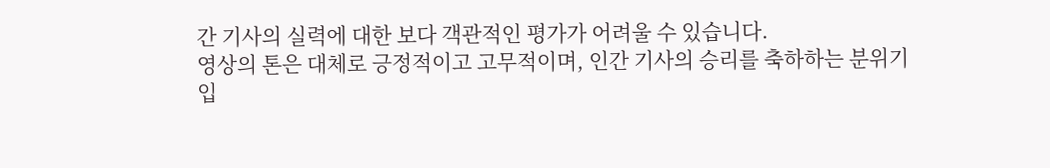간 기사의 실력에 대한 보다 객관적인 평가가 어려울 수 있습니다.
영상의 톤은 대체로 긍정적이고 고무적이며, 인간 기사의 승리를 축하하는 분위기입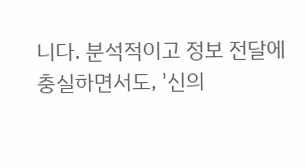니다. 분석적이고 정보 전달에 충실하면서도, '신의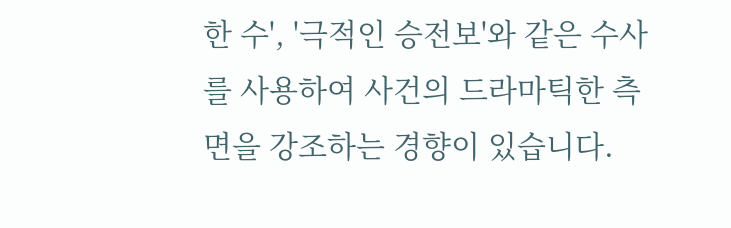한 수', '극적인 승전보'와 같은 수사를 사용하여 사건의 드라마틱한 측면을 강조하는 경향이 있습니다.